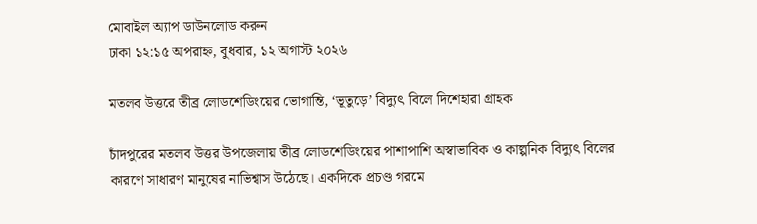মোবাইল অ্যাপ ডাউনলোড করুন
ঢাকা ১২:১৫ অপরাহ্ন, বুধবার, ১২ অগাস্ট ২০২৬

মতলব উত্তরে তীব্র লোডশেডিংয়ের ভোগান্তি, ‘ভূতুড়ে’ বিদ্যুৎ বিলে দিশেহারা গ্রাহক

চাঁদপুরের মতলব উত্তর উপজেলায় তীব্র লোডশেডিংয়ের পাশাপাশি অস্বাভাবিক ও কাল্পনিক বিদ্যুৎ বিলের কারণে সাধারণ মানুষের নাভিশ্বাস উঠেছে। একদিকে প্রচণ্ড গরমে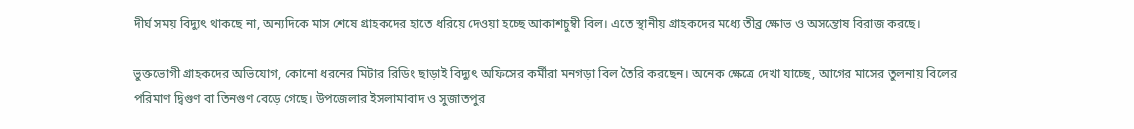দীর্ঘ সময় বিদ্যুৎ থাকছে না, অন্যদিকে মাস শেষে গ্রাহকদের হাতে ধরিয়ে দেওয়া হচ্ছে আকাশচুম্বী বিল। এতে স্থানীয় গ্রাহকদের মধ্যে তীব্র ক্ষোভ ও অসন্তোষ বিরাজ করছে।

ভুক্তভোগী গ্রাহকদের অভিযোগ, কোনো ধরনের মিটার রিডিং ছাড়াই বিদ্যুৎ অফিসের কর্মীরা মনগড়া বিল তৈরি করছেন। অনেক ক্ষেত্রে দেখা যাচ্ছে, আগের মাসের তুলনায় বিলের পরিমাণ দ্বিগুণ বা তিনগুণ বেড়ে গেছে। উপজেলার ইসলামাবাদ ও সুজাতপুর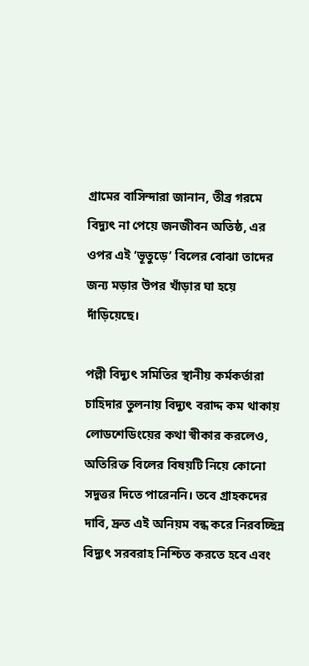গ্রামের বাসিন্দারা জানান, তীব্র গরমে বিদ্যুৎ না পেয়ে জনজীবন অতিষ্ঠ, এর ওপর এই ‘ভূতুড়ে’ বিলের বোঝা তাদের জন্য মড়ার উপর খাঁড়ার ঘা হয়ে দাঁড়িয়েছে।

পল্লী বিদ্যুৎ সমিতির স্থানীয় কর্মকর্তারা চাহিদার তুলনায় বিদ্যুৎ বরাদ্দ কম থাকায় লোডশেডিংয়ের কথা স্বীকার করলেও, অতিরিক্ত বিলের বিষয়টি নিয়ে কোনো সদুত্তর দিতে পারেননি। তবে গ্রাহকদের দাবি, দ্রুত এই অনিয়ম বন্ধ করে নিরবচ্ছিন্ন বিদ্যুৎ সরবরাহ নিশ্চিত করতে হবে এবং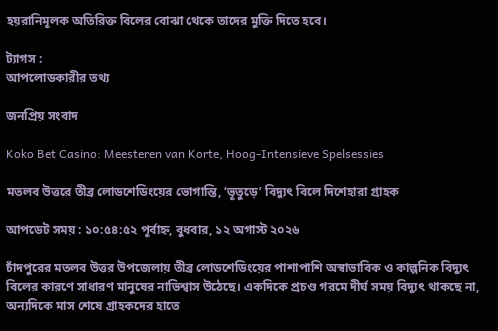হয়রানিমূলক অতিরিক্ত বিলের বোঝা থেকে তাদের মুক্তি দিতে হবে।

ট্যাগস :
আপলোডকারীর তথ্য

জনপ্রিয় সংবাদ

Koko Bet Casino: Meesteren van Korte, Hoog‑Intensieve Spelsessies

মতলব উত্তরে তীব্র লোডশেডিংয়ের ভোগান্তি, ‘ভূতুড়ে’ বিদ্যুৎ বিলে দিশেহারা গ্রাহক

আপডেট সময় : ১০:৫৪:৫২ পূর্বাহ্ন, বুধবার, ১২ অগাস্ট ২০২৬

চাঁদপুরের মতলব উত্তর উপজেলায় তীব্র লোডশেডিংয়ের পাশাপাশি অস্বাভাবিক ও কাল্পনিক বিদ্যুৎ বিলের কারণে সাধারণ মানুষের নাভিশ্বাস উঠেছে। একদিকে প্রচণ্ড গরমে দীর্ঘ সময় বিদ্যুৎ থাকছে না, অন্যদিকে মাস শেষে গ্রাহকদের হাতে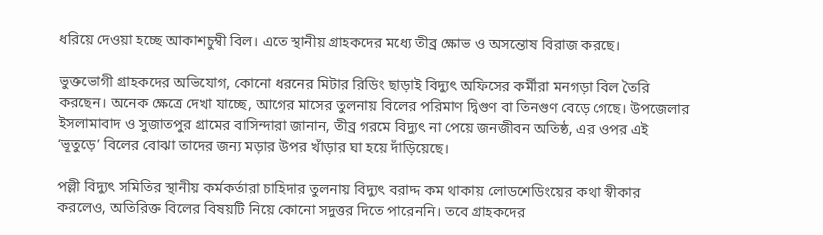ধরিয়ে দেওয়া হচ্ছে আকাশচুম্বী বিল। এতে স্থানীয় গ্রাহকদের মধ্যে তীব্র ক্ষোভ ও অসন্তোষ বিরাজ করছে।

ভুক্তভোগী গ্রাহকদের অভিযোগ, কোনো ধরনের মিটার রিডিং ছাড়াই বিদ্যুৎ অফিসের কর্মীরা মনগড়া বিল তৈরি করছেন। অনেক ক্ষেত্রে দেখা যাচ্ছে, আগের মাসের তুলনায় বিলের পরিমাণ দ্বিগুণ বা তিনগুণ বেড়ে গেছে। উপজেলার ইসলামাবাদ ও সুজাতপুর গ্রামের বাসিন্দারা জানান, তীব্র গরমে বিদ্যুৎ না পেয়ে জনজীবন অতিষ্ঠ, এর ওপর এই ‘ভূতুড়ে’ বিলের বোঝা তাদের জন্য মড়ার উপর খাঁড়ার ঘা হয়ে দাঁড়িয়েছে।

পল্লী বিদ্যুৎ সমিতির স্থানীয় কর্মকর্তারা চাহিদার তুলনায় বিদ্যুৎ বরাদ্দ কম থাকায় লোডশেডিংয়ের কথা স্বীকার করলেও, অতিরিক্ত বিলের বিষয়টি নিয়ে কোনো সদুত্তর দিতে পারেননি। তবে গ্রাহকদের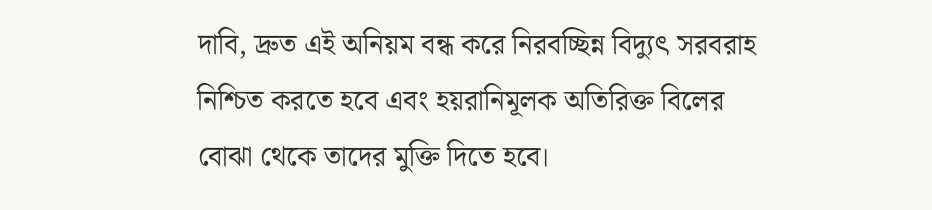দাবি, দ্রুত এই অনিয়ম বন্ধ করে নিরবচ্ছিন্ন বিদ্যুৎ সরবরাহ নিশ্চিত করতে হবে এবং হয়রানিমূলক অতিরিক্ত বিলের বোঝা থেকে তাদের মুক্তি দিতে হবে।